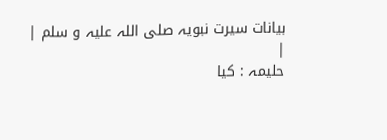بیانات سیرت نبویہ صلی اللہ علیہ و سلم |
|
حلیمہ : کیا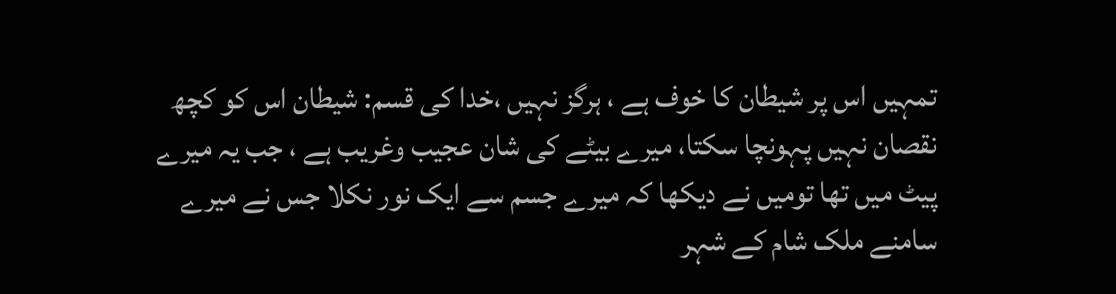تمہیں اس پر شیطان کا خوف ہے ، ہرگز نہیں ،خدا کی قسم: شیطان اس کو کچھ نقصان نہیں پہونچا سکتا، میرے بیٹے کی شان عجیب وغریب ہے ، جب یہ میرے پیٹ میں تھا تومیں نے دیکھا کہ میرے جسم سے ایک نور نکلا جس نے میرے سامنے ملک شام کے شہر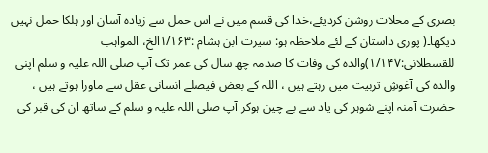بصری کے محلات روشن کردیئے،خدا کی قسم میں نے اس حمل سے زیادہ آسان اور ہلکا حمل نہیں دیکھا۔( پوری داستان کے لئے ملاحظہ ہو: سیرت ابن ہشام :۱/۱۶۳الخ، المواہب للقسطلانی:۱/۱۴۷)والدہ کی وفات کا صدمہ چھ سال کی عمر تک آپ صلی اللہ علیہ و سلم اپنی والدہ کی آغوشِ تربیت میں رہتے ہیں ، اللہ کے بعض فیصلے انسانی عقل سے ماورا ہوتے ہیں ، حضرت آمنہ اپنے شوہر کی یاد سے بے چین ہوکر آپ صلی اللہ علیہ و سلم کے ساتھ ان کی قبر کی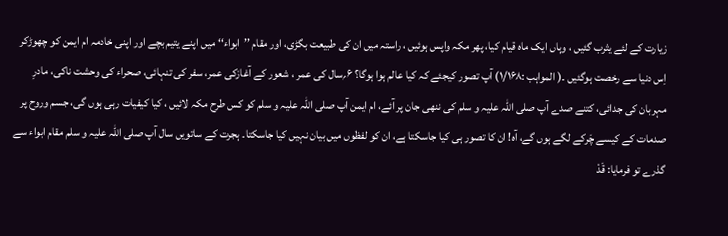زیارت کے لئے یثرب گئیں ، وہاں ایک ماہ قیام کیا، پھر مکہ واپس ہوئیں ، راستہ میں ان کی طبیعت بگڑی، اور مقام ’’ابواء‘‘ میں اپنے یتیم بچے اور اپنی خادمہ ام ایمن کو چھوڑکر اِس دنیا سے رخصت ہوگئیں ۔( المواہب :۱/۱۶۸) آپ تصور کیجئے کہ کیا عالم ہوا ہوگا؟ ۶؍سال کی عمر ، شعور کے آغازکی عمر، سفر کی تنہائی، صحراء کی وحشت ناکی، مادرِ مہربان کی جدائی، کتنے صدے آپ صلی اللہ علیہ و سلم کی ننھی جان پر آئے، ام ایمن آپ صلی اللہ علیہ و سلم کو کس طرح مکہ لائیں ، کیا کیفیات رہی ہوں گی، جسم وروح پر صدمات کے کیسے چَرکے لگے ہوں گے، آہ! ان کا تصور ہی کیا جاسکتا ہے، ان کو لفظوں میں بیان نہیں کیا جاسکتا۔ ہجرت کے ساتویں سال آپ صلی اللہ علیہ و سلم مقام ابواء سے گذرے تو فرمایا: قَدْ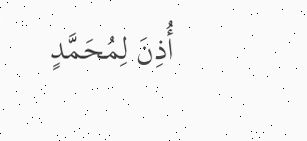أُذِنَ لِمُحَمَّدٍ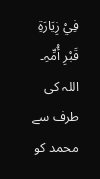فِيْ زِیَارَۃِ قَبْرِ أُمِّہِ۔ اللہ کی طرف سے محمد کو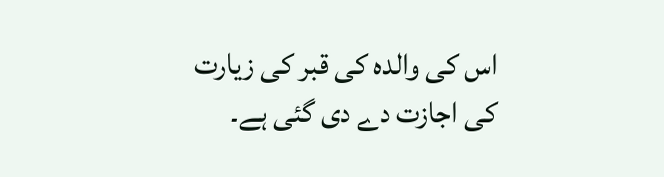اس کی والدہ کی قبر کی زیارت کی اجازت دے دی گئی ہے۔